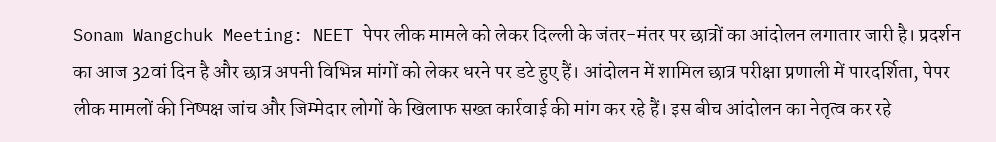Sonam Wangchuk Meeting: NEET पेपर लीक मामले को लेकर दिल्ली के जंतर-मंतर पर छात्रों का आंदोलन लगातार जारी है। प्रदर्शन का आज 32वां दिन है और छात्र अपनी विभिन्न मांगों को लेकर धरने पर डटे हुए हैं। आंदोलन में शामिल छात्र परीक्षा प्रणाली में पारदर्शिता, पेपर लीक मामलों की निष्पक्ष जांच और जिम्मेदार लोगों के खिलाफ सख्त कार्रवाई की मांग कर रहे हैं। इस बीच आंदोलन का नेतृत्व कर रहे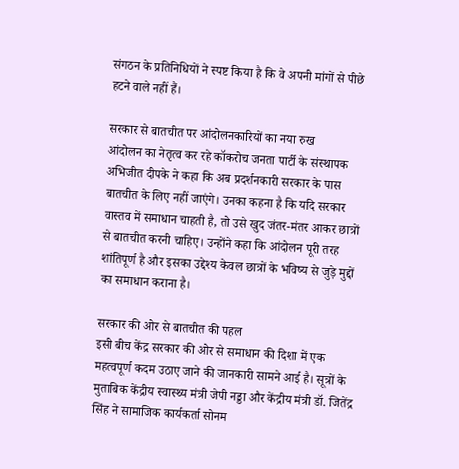संगठन के प्रतिनिधियों ने स्पष्ट किया है कि वे अपनी मांगों से पीछे हटने वाले नहीं हैं।

सरकार से बातचीत पर आंदोलनकारियों का नया रुख
आंदोलन का नेतृत्व कर रहे कॉकरोच जनता पार्टी के संस्थापक अभिजीत दीपके ने कहा कि अब प्रदर्शनकारी सरकार के पास बातचीत के लिए नहीं जाएंगे। उनका कहना है कि यदि सरकार वास्तव में समाधान चाहती है, तो उसे खुद जंतर-मंतर आकर छात्रों से बातचीत करनी चाहिए। उन्होंने कहा कि आंदोलन पूरी तरह शांतिपूर्ण है और इसका उद्देश्य केवल छात्रों के भविष्य से जुड़े मुद्दों का समाधान कराना है।

सरकार की ओर से बातचीत की पहल
इसी बीच केंद्र सरकार की ओर से समाधान की दिशा में एक महत्वपूर्ण कदम उठाए जाने की जानकारी सामने आई है। सूत्रों के मुताबिक केंद्रीय स्वास्थ्य मंत्री जेपी नड्डा और केंद्रीय मंत्री डॉ. जितेंद्र सिंह ने सामाजिक कार्यकर्ता सोनम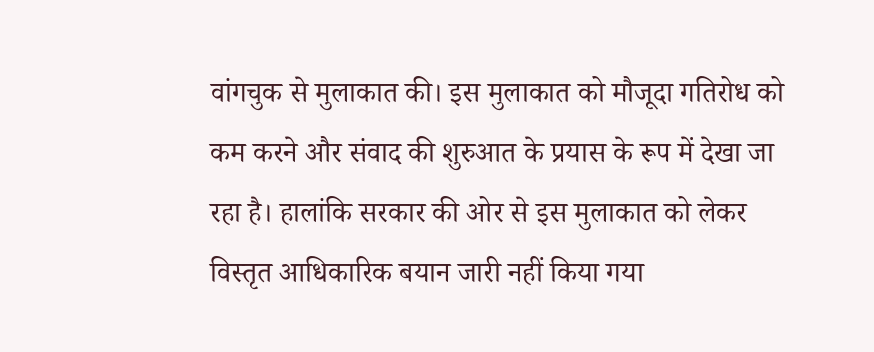वांगचुक से मुलाकात की। इस मुलाकात को मौजूदा गतिरोध को कम करने और संवाद की शुरुआत के प्रयास के रूप में देखा जा रहा है। हालांकि सरकार की ओर से इस मुलाकात को लेकर विस्तृत आधिकारिक बयान जारी नहीं किया गया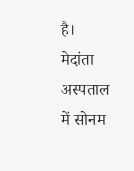है।
मेदांता अस्पताल में सोनम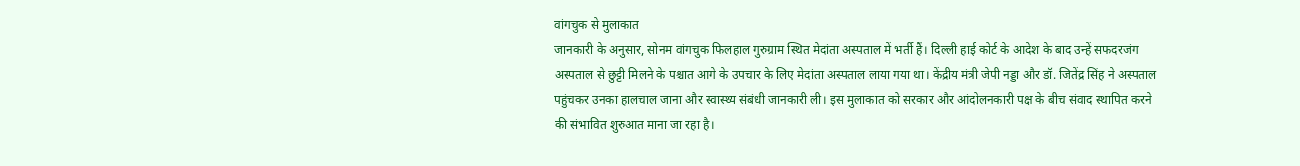वांगचुक से मुलाकात
जानकारी के अनुसार, सोनम वांगचुक फिलहाल गुरुग्राम स्थित मेदांता अस्पताल में भर्ती हैं। दिल्ली हाई कोर्ट के आदेश के बाद उन्हें सफदरजंग अस्पताल से छुट्टी मिलने के पश्चात आगे के उपचार के लिए मेदांता अस्पताल लाया गया था। केंद्रीय मंत्री जेपी नड्डा और डॉ. जितेंद्र सिंह ने अस्पताल पहुंचकर उनका हालचाल जाना और स्वास्थ्य संबंधी जानकारी ली। इस मुलाकात को सरकार और आंदोलनकारी पक्ष के बीच संवाद स्थापित करने की संभावित शुरुआत माना जा रहा है।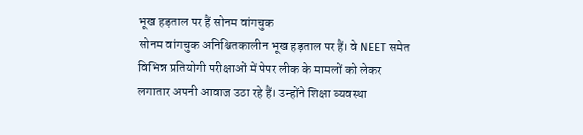भूख हड़ताल पर हैं सोनम वांगचुक
सोनम वांगचुक अनिश्चितकालीन भूख हड़ताल पर हैं। वे NEET समेत विभिन्न प्रतियोगी परीक्षाओं में पेपर लीक के मामलों को लेकर लगातार अपनी आवाज उठा रहे हैं। उन्होंने शिक्षा व्यवस्था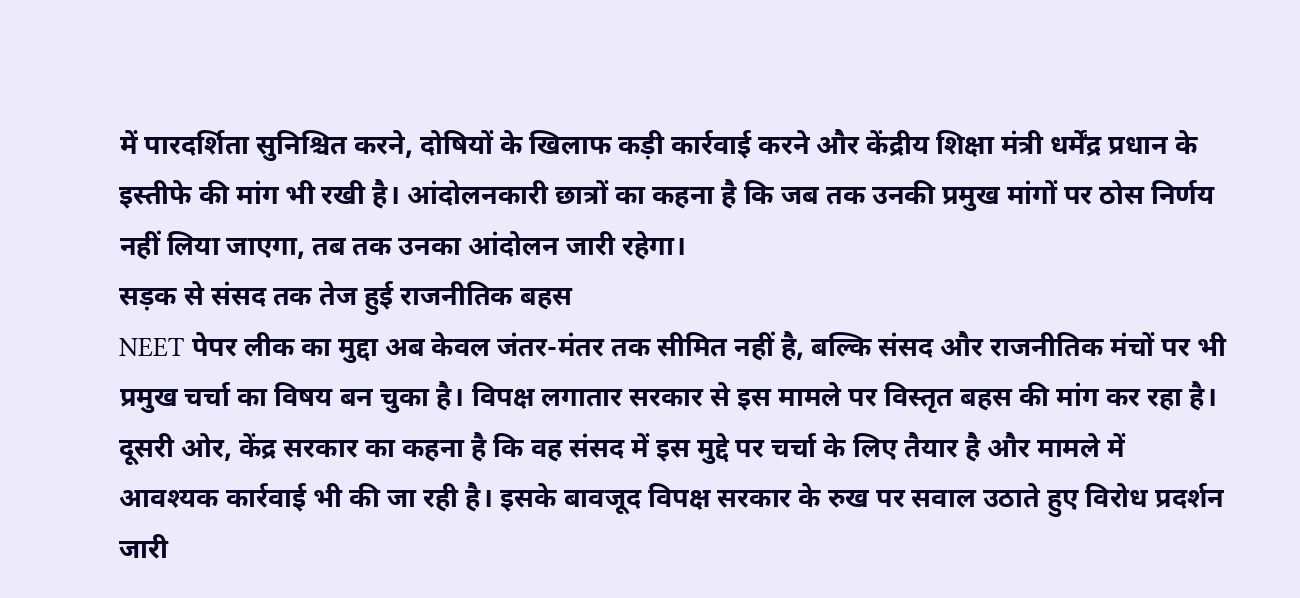में पारदर्शिता सुनिश्चित करने, दोषियों के खिलाफ कड़ी कार्रवाई करने और केंद्रीय शिक्षा मंत्री धर्मेंद्र प्रधान के इस्तीफे की मांग भी रखी है। आंदोलनकारी छात्रों का कहना है कि जब तक उनकी प्रमुख मांगों पर ठोस निर्णय नहीं लिया जाएगा, तब तक उनका आंदोलन जारी रहेगा।
सड़क से संसद तक तेज हुई राजनीतिक बहस
NEET पेपर लीक का मुद्दा अब केवल जंतर-मंतर तक सीमित नहीं है, बल्कि संसद और राजनीतिक मंचों पर भी प्रमुख चर्चा का विषय बन चुका है। विपक्ष लगातार सरकार से इस मामले पर विस्तृत बहस की मांग कर रहा है। दूसरी ओर, केंद्र सरकार का कहना है कि वह संसद में इस मुद्दे पर चर्चा के लिए तैयार है और मामले में आवश्यक कार्रवाई भी की जा रही है। इसके बावजूद विपक्ष सरकार के रुख पर सवाल उठाते हुए विरोध प्रदर्शन जारी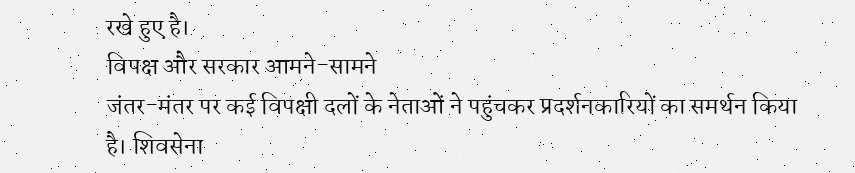रखे हुए है।
विपक्ष और सरकार आमने-सामने
जंतर-मंतर पर कई विपक्षी दलों के नेताओं ने पहुंचकर प्रदर्शनकारियों का समर्थन किया है। शिवसेना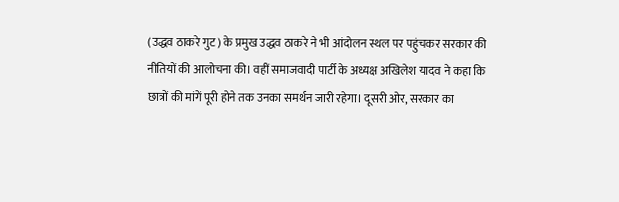(उद्धव ठाकरे गुट) के प्रमुख उद्धव ठाकरे ने भी आंदोलन स्थल पर पहुंचकर सरकार की नीतियों की आलोचना की। वहीं समाजवादी पार्टी के अध्यक्ष अखिलेश यादव ने कहा कि छात्रों की मांगें पूरी होने तक उनका समर्थन जारी रहेगा। दूसरी ओर, सरकार का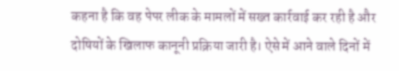कहना है कि वह पेपर लीक के मामलों में सख्त कार्रवाई कर रही है और दोषियों के खिलाफ कानूनी प्रक्रिया जारी है। ऐसे में आने वाले दिनों में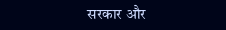सरकार और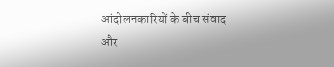आंदोलनकारियों के बीच संवाद और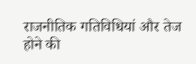राजनीतिक गतिविधियां और तेज होने की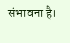संभावना है।